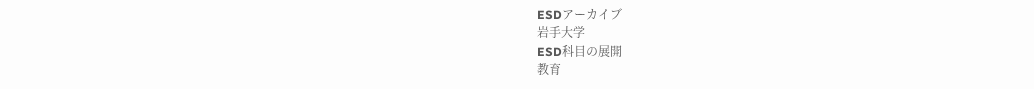ESDアーカイブ
岩手大学
ESD科目の展開
教育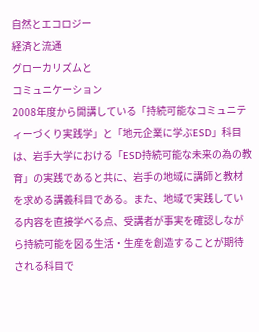自然とエコロジー
経済と流通
グローカリズムと
コミュニケーション
2008年度から開講している「持続可能なコミュニティーづくり実践学」と「地元企業に学ぶESD」科目は、岩手大学における「ESD持続可能な未来の為の教育」の実践であると共に、岩手の地域に講師と教材を求める講義科目である。また、地域で実践している内容を直接学べる点、受講者が事実を確認しながら持続可能を図る生活・生産を創造することが期待される科目で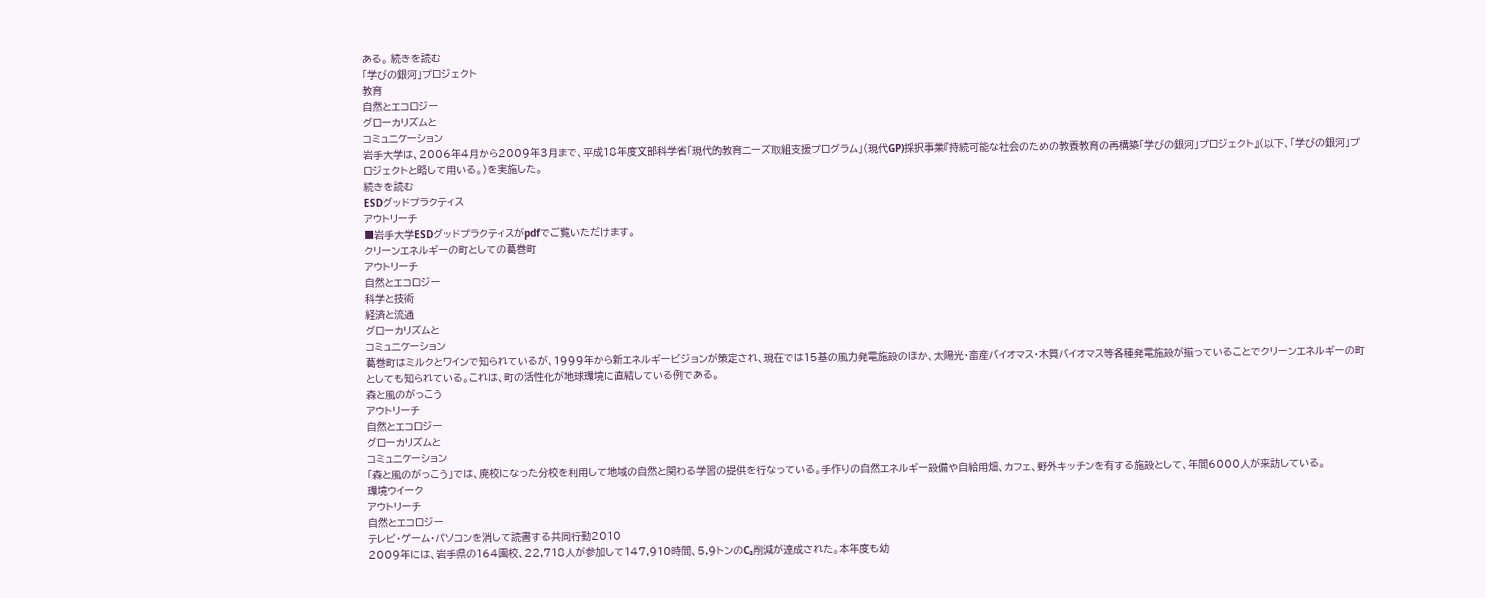ある。 続きを読む
「学びの銀河」プロジェクト
教育
自然とエコロジー
グローカリズムと
コミュニケーション
岩手大学は、2006年4月から2009年3月まで、平成18年度文部科学省「現代的教育ニーズ取組支援プログラム」(現代GP)採択事業『持続可能な社会のための教養教育の再構築「学びの銀河」プロジェクト』(以下、「学びの銀河」プロジェクトと略して用いる。)を実施した。
続きを読む
ESDグッドプラクティス
アウトリーチ
■岩手大学ESDグッドプラクティスがpdfでご覧いただけます。
クリーンエネルギーの町としての葛巻町
アウトリーチ
自然とエコロジー
科学と技術
経済と流通
グローカリズムと
コミュニケーション
葛巻町はミルクとワインで知られているが、1999年から新エネルギービジョンが策定され、現在では15基の風力発電施設のほか、太陽光・畜産バイオマス・木質バイオマス等各種発電施設が揃っていることでクリーンエネルギーの町としても知られている。これは、町の活性化が地球環境に直結している例である。
森と風のがっこう
アウトリーチ
自然とエコロジー
グローカリズムと
コミュニケーション
「森と風のがっこう」では、廃校になった分校を利用して地域の自然と関わる学習の提供を行なっている。手作りの自然エネルギー設備や自給用畑、カフェ、野外キッチンを有する施設として、年間6000人が来訪している。
環境ウイーク
アウトリーチ
自然とエコロジー
テレビ・ゲーム・パソコンを消して読書する共同行動2010
2009年には、岩手県の164園校、22,718人が参加して147,910時間、5,9トンのC₂削減が達成された。本年度も幼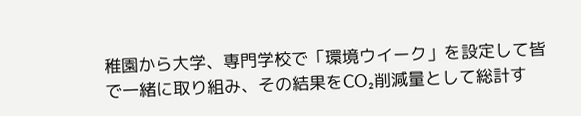稚園から大学、専門学校で「環境ウイーク」を設定して皆で一緒に取り組み、その結果をCO₂削減量として総計す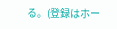る。(登録はホー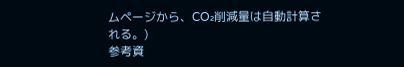ムページから、CO₂削減量は自動計算される。)
参考資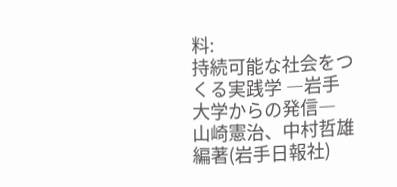料:
持続可能な社会をつくる実践学 ―岩手大学からの発信― 山崎憲治、中村哲雄 編著(岩手日報社)